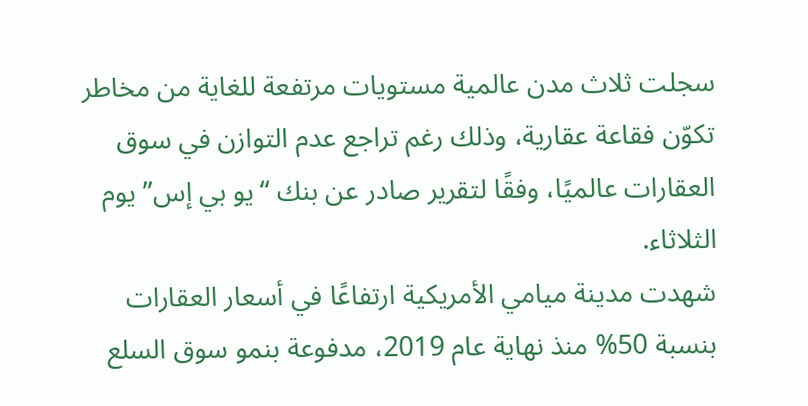سجلت ثلاث مدن عالمية مستويات مرتفعة للغاية من مخاطر تكوّن فقاعة عقارية، وذلك رغم تراجع عدم التوازن في سوق العقارات عالميًا، وفقًا لتقرير صادر عن بنك “يو بي إس” يوم الثلاثاء.
شهدت مدينة ميامي الأمريكية ارتفاعًا في أسعار العقارات بنسبة 50% منذ نهاية عام 2019، مدفوعة بنمو سوق السلع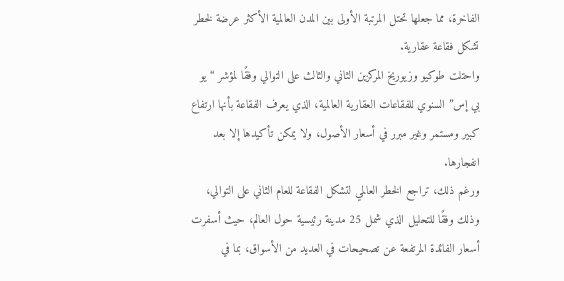الفاخرة، مما جعلها تحتل المرتبة الأولى بين المدن العالمية الأكثر عرضة لخطر تشكل فقاعة عقارية.
واحتلت طوكيو وزيوريخ المركزين الثاني والثالث على التوالي وفقًا لمؤشر “يو بي إس” السنوي للفقاعات العقارية العالمية، الذي يعرف الفقاعة بأنها ارتفاع كبير ومستمر وغير مبرر في أسعار الأصول، ولا يمكن تأكيدها إلا بعد انفجارها.
ورغم ذلك، تراجع الخطر العالمي لتشكل الفقاعة للعام الثاني على التوالي، وذلك وفقًا للتحليل الذي شمل 25 مدينة رئيسية حول العالم، حيث أسفرت أسعار الفائدة المرتفعة عن تصحيحات في العديد من الأسواق، بما في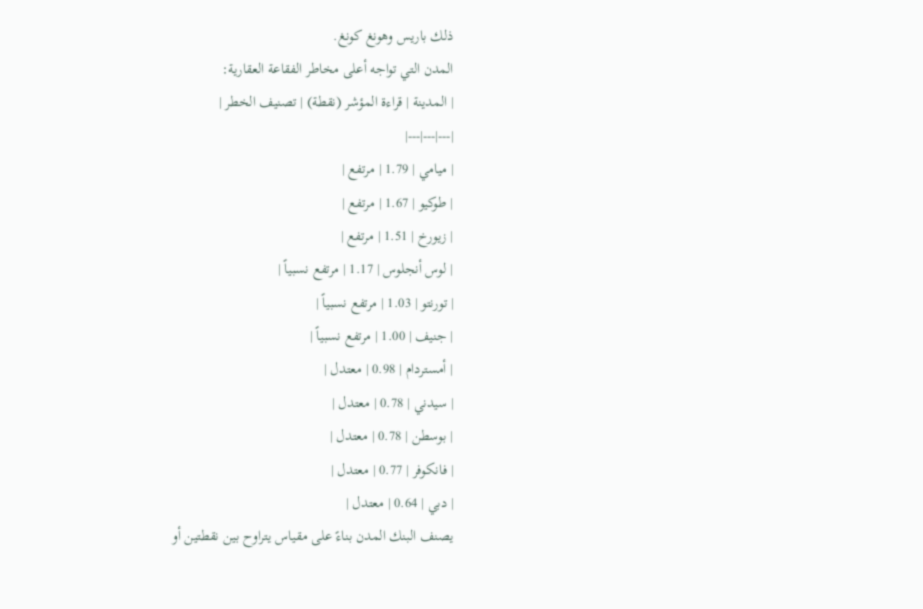ذلك باريس وهونغ كونغ.
المدن التي تواجه أعلى مخاطر الفقاعة العقارية:
| المدينة | قراءة المؤشر (نقطة) | تصنيف الخطر |
|---|---|---|
| ميامي | 1.79 | مرتفع |
| طوكيو | 1.67 | مرتفع |
| زيورخ | 1.51 | مرتفع |
| لوس أنجلوس | 1.17 | مرتفع نسبياً |
| تورنتو | 1.03 | مرتفع نسبياً |
| جنيف | 1.00 | مرتفع نسبياً |
| أمستردام | 0.98 | معتدل |
| سيدني | 0.78 | معتدل |
| بوسطن | 0.78 | معتدل |
| فانكوفر | 0.77 | معتدل |
| دبي | 0.64 | معتدل |
يصنف البنك المدن بناءً على مقياس يتراوح بين نقطتين أو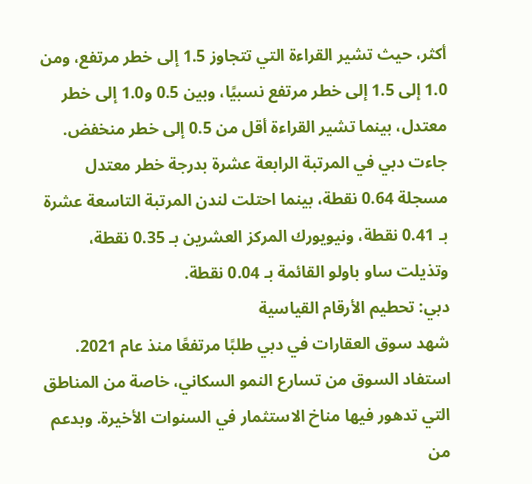أكثر، حيث تشير القراءة التي تتجاوز 1.5 إلى خطر مرتفع، ومن 1.0 إلى 1.5 إلى خطر مرتفع نسبيًا، وبين 0.5 و1.0 إلى خطر معتدل، بينما تشير القراءة أقل من 0.5 إلى خطر منخفض.
جاءت دبي في المرتبة الرابعة عشرة بدرجة خطر معتدل مسجلة 0.64 نقطة، بينما احتلت لندن المرتبة التاسعة عشرة بـ 0.41 نقطة، ونيويورك المركز العشرين بـ 0.35 نقطة، وتذيلت ساو باولو القائمة بـ 0.04 نقطة.
دبي: تحطيم الأرقام القياسية
شهد سوق العقارات في دبي طلبًا مرتفعًا منذ عام 2021. استفاد السوق من تسارع النمو السكاني، خاصة من المناطق التي تدهور فيها مناخ الاستثمار في السنوات الأخيرة. وبدعم من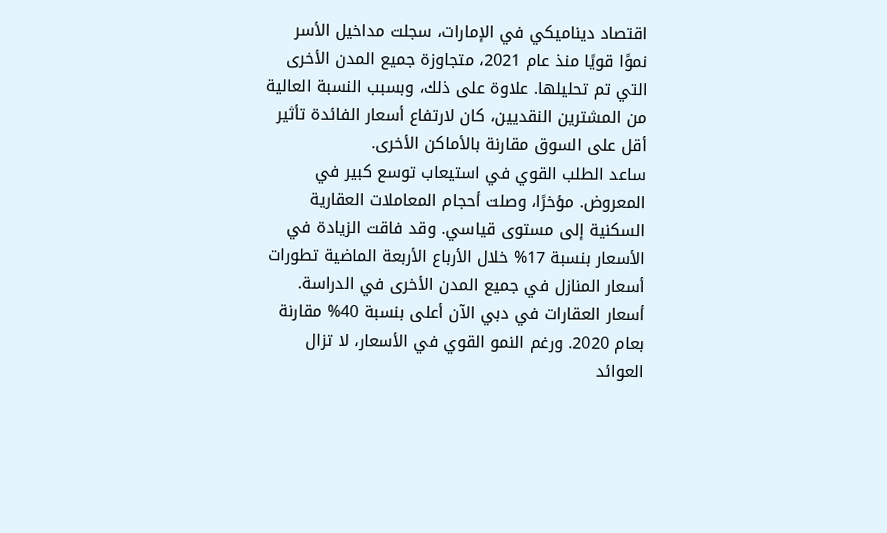اقتصاد ديناميكي في الإمارات، سجلت مداخيل الأسر نموًا قويًا منذ عام 2021، متجاوزة جميع المدن الأخرى التي تم تحليلها. علاوة على ذلك، وبسبب النسبة العالية من المشترين النقديين، كان لارتفاع أسعار الفائدة تأثير أقل على السوق مقارنة بالأماكن الأخرى.
ساعد الطلب القوي في استيعاب توسع كبير في المعروض. مؤخرًا، وصلت أحجام المعاملات العقارية السكنية إلى مستوى قياسي. وقد فاقت الزيادة في الأسعار بنسبة 17% خلال الأرباع الأربعة الماضية تطورات أسعار المنازل في جميع المدن الأخرى في الدراسة. أسعار العقارات في دبي الآن أعلى بنسبة 40% مقارنة بعام 2020. ورغم النمو القوي في الأسعار، لا تزال العوائد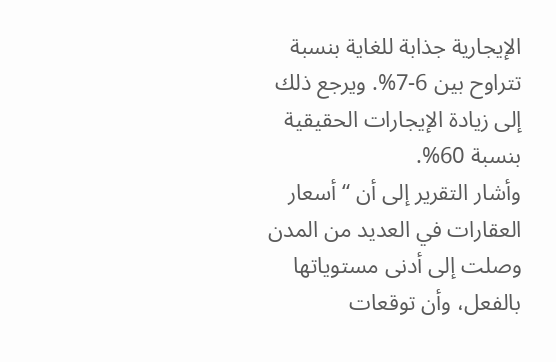الإيجارية جذابة للغاية بنسبة تتراوح بين 6-7%. ويرجع ذلك إلى زيادة الإيجارات الحقيقية بنسبة 60%.
وأشار التقرير إلى أن “أسعار العقارات في العديد من المدن وصلت إلى أدنى مستوياتها بالفعل، وأن توقعات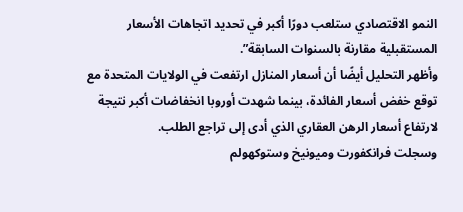النمو الاقتصادي ستلعب دورًا أكبر في تحديد اتجاهات الأسعار المستقبلية مقارنة بالسنوات السابقة”.
وأظهر التحليل أيضًا أن أسعار المنازل ارتفعت في الولايات المتحدة مع توقع خفض أسعار الفائدة، بينما شهدت أوروبا انخفاضات أكبر نتيجة لارتفاع أسعار الرهن العقاري الذي أدى إلى تراجع الطلب.
وسجلت فرانكفورت وميونيخ وستوكهولم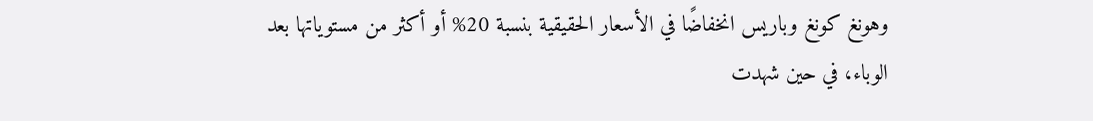وهونغ كونغ وباريس انخفاضًا في الأسعار الحقيقية بنسبة 20% أو أكثر من مستوياتها بعد الوباء، في حين شهدت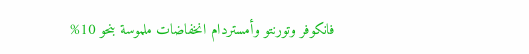فانكوفر وتورنتو وأمستردام انخفاضات ملموسة بنحو 10%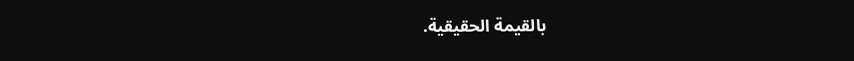بالقيمة الحقيقية.